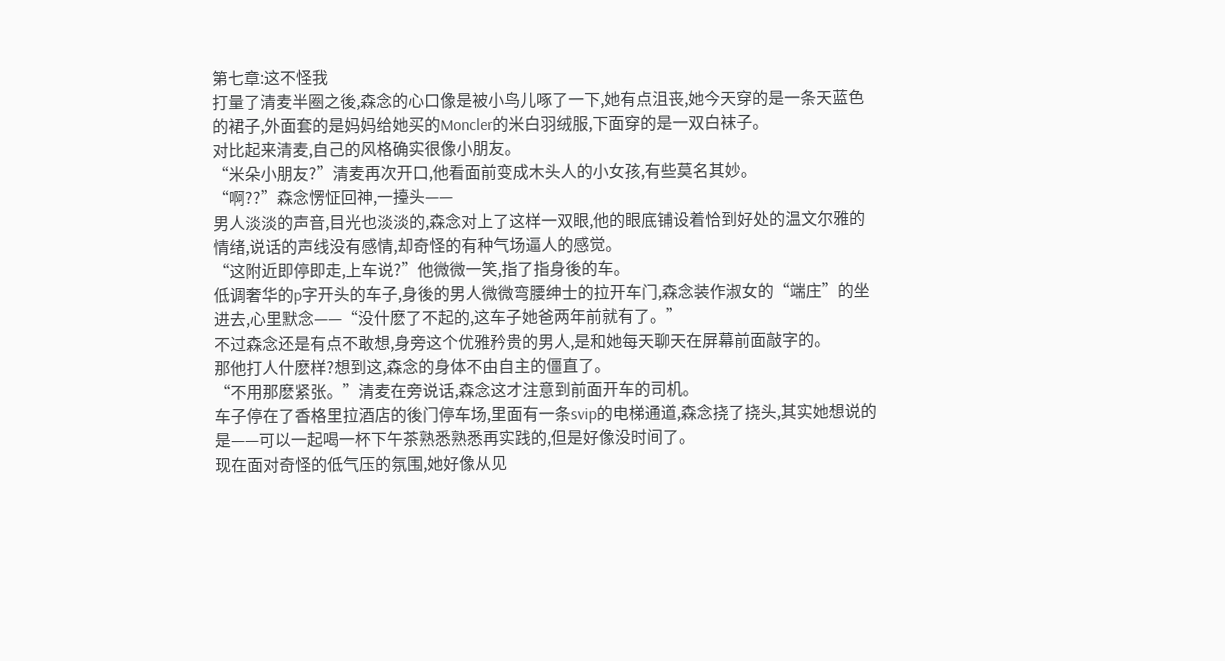第七章:这不怪我
打量了清麦半圈之後,森念的心口像是被小鸟儿啄了一下,她有点沮丧,她今天穿的是一条天蓝色的裙子,外面套的是妈妈给她买的Moncler的米白羽绒服,下面穿的是一双白袜子。
对比起来清麦,自己的风格确实很像小朋友。
“米朵小朋友?”清麦再次开口,他看面前变成木头人的小女孩,有些莫名其妙。
“啊??”森念愣怔回神,一擡头——
男人淡淡的声音,目光也淡淡的,森念对上了这样一双眼,他的眼底铺设着恰到好处的温文尔雅的情绪,说话的声线没有感情,却奇怪的有种气场逼人的感觉。
“这附近即停即走,上车说?”他微微一笑,指了指身後的车。
低调奢华的p字开头的车子,身後的男人微微弯腰绅士的拉开车门,森念装作淑女的“端庄”的坐进去,心里默念——“没什麽了不起的,这车子她爸两年前就有了。”
不过森念还是有点不敢想,身旁这个优雅矜贵的男人,是和她每天聊天在屏幕前面敲字的。
那他打人什麽样?想到这,森念的身体不由自主的僵直了。
“不用那麽紧张。”清麦在旁说话,森念这才注意到前面开车的司机。
车子停在了香格里拉酒店的後门停车场,里面有一条svip的电梯通道,森念挠了挠头,其实她想说的是——可以一起喝一杯下午茶熟悉熟悉再实践的,但是好像没时间了。
现在面对奇怪的低气压的氛围,她好像从见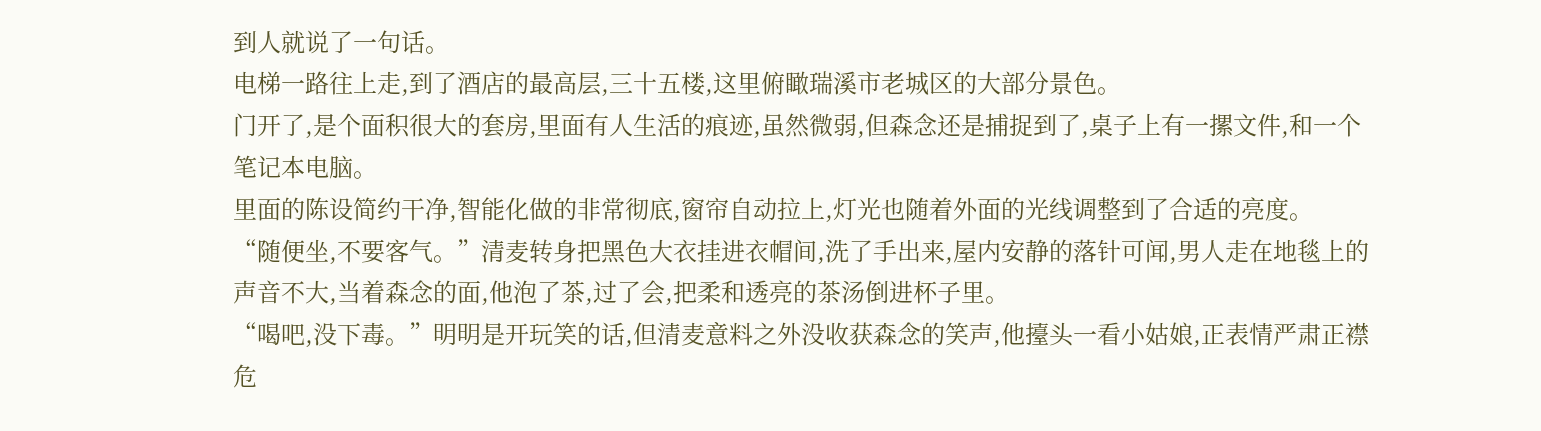到人就说了一句话。
电梯一路往上走,到了酒店的最高层,三十五楼,这里俯瞰瑞溪市老城区的大部分景色。
门开了,是个面积很大的套房,里面有人生活的痕迹,虽然微弱,但森念还是捕捉到了,桌子上有一摞文件,和一个笔记本电脑。
里面的陈设简约干净,智能化做的非常彻底,窗帘自动拉上,灯光也随着外面的光线调整到了合适的亮度。
“随便坐,不要客气。”清麦转身把黑色大衣挂进衣帽间,洗了手出来,屋内安静的落针可闻,男人走在地毯上的声音不大,当着森念的面,他泡了茶,过了会,把柔和透亮的茶汤倒进杯子里。
“喝吧,没下毒。”明明是开玩笑的话,但清麦意料之外没收获森念的笑声,他擡头一看小姑娘,正表情严肃正襟危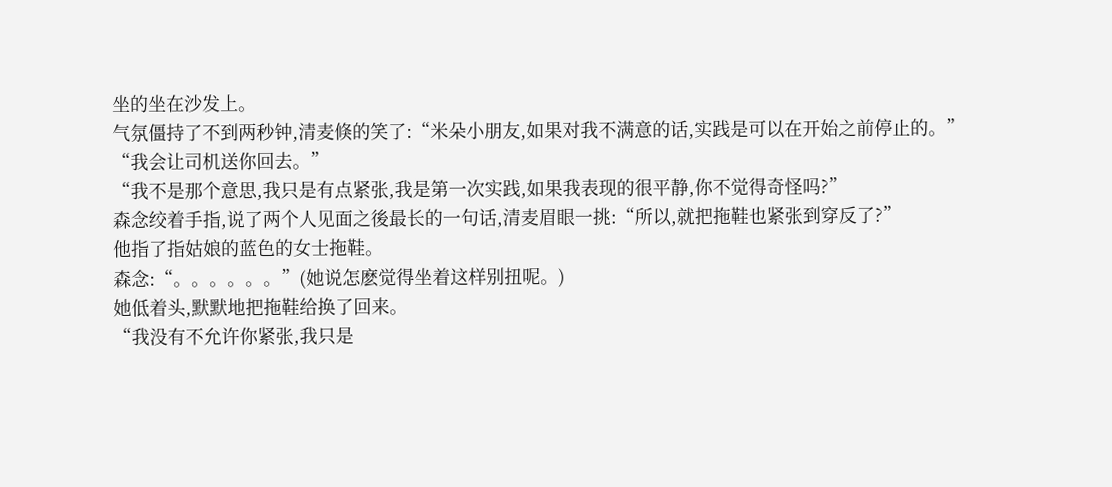坐的坐在沙发上。
气氛僵持了不到两秒钟,清麦倏的笑了:“米朵小朋友,如果对我不满意的话,实践是可以在开始之前停止的。”
“我会让司机送你回去。”
“我不是那个意思,我只是有点紧张,我是第一次实践,如果我表现的很平静,你不觉得奇怪吗?”
森念绞着手指,说了两个人见面之後最长的一句话,清麦眉眼一挑:“所以,就把拖鞋也紧张到穿反了?”
他指了指姑娘的蓝色的女士拖鞋。
森念:“。。。。。。”(她说怎麽觉得坐着这样别扭呢。)
她低着头,默默地把拖鞋给换了回来。
“我没有不允许你紧张,我只是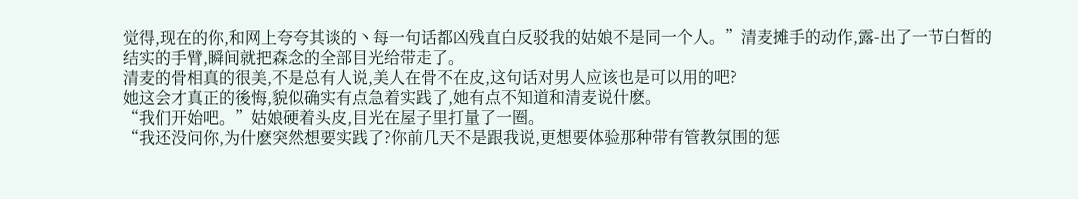觉得,现在的你,和网上夸夸其谈的丶每一句话都凶残直白反驳我的姑娘不是同一个人。”清麦摊手的动作,露-出了一节白皙的结实的手臂,瞬间就把森念的全部目光给带走了。
清麦的骨相真的很美,不是总有人说,美人在骨不在皮,这句话对男人应该也是可以用的吧?
她这会才真正的後悔,貌似确实有点急着实践了,她有点不知道和清麦说什麽。
“我们开始吧。”姑娘硬着头皮,目光在屋子里打量了一圈。
“我还没问你,为什麽突然想要实践了?你前几天不是跟我说,更想要体验那种带有管教氛围的惩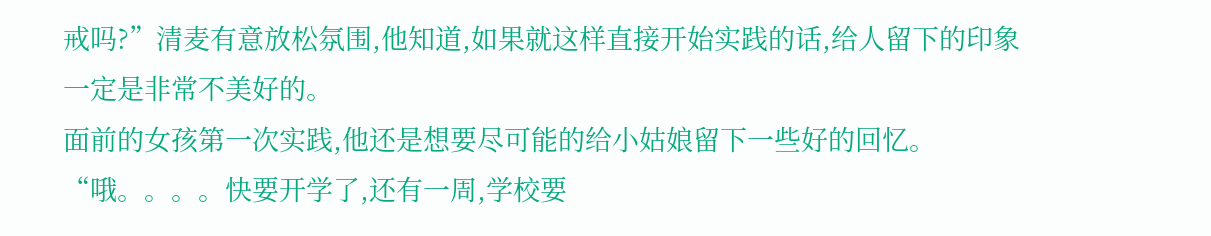戒吗?”清麦有意放松氛围,他知道,如果就这样直接开始实践的话,给人留下的印象一定是非常不美好的。
面前的女孩第一次实践,他还是想要尽可能的给小姑娘留下一些好的回忆。
“哦。。。。快要开学了,还有一周,学校要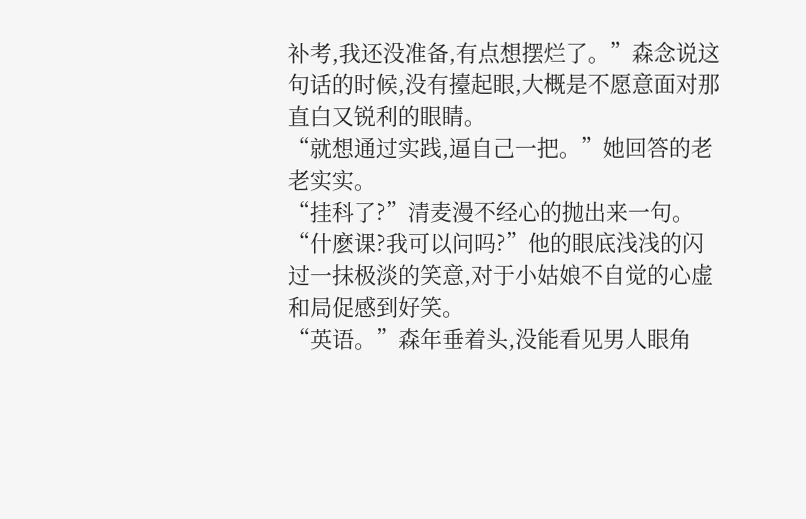补考,我还没准备,有点想摆烂了。”森念说这句话的时候,没有擡起眼,大概是不愿意面对那直白又锐利的眼睛。
“就想通过实践,逼自己一把。”她回答的老老实实。
“挂科了?”清麦漫不经心的抛出来一句。
“什麽课?我可以问吗?”他的眼底浅浅的闪过一抹极淡的笑意,对于小姑娘不自觉的心虚和局促感到好笑。
“英语。”森年垂着头,没能看见男人眼角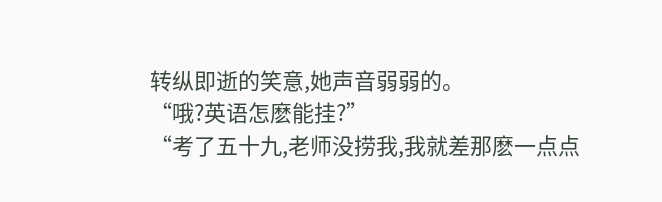转纵即逝的笑意,她声音弱弱的。
“哦?英语怎麽能挂?”
“考了五十九,老师没捞我,我就差那麽一点点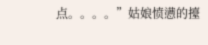点。。。。”姑娘愤懑的擡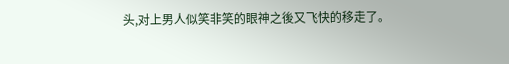头,对上男人似笑非笑的眼神之後又飞快的移走了。